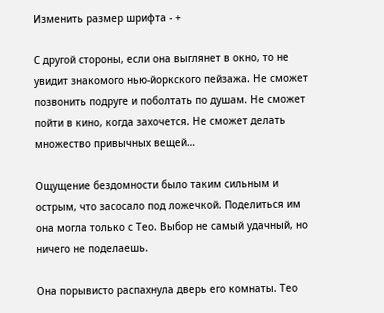Изменить размер шрифта - +

С другой стороны, если она выглянет в окно, то не увидит знакомого нью-йоркского пейзажа. Не сможет позвонить подруге и поболтать по душам. Не сможет пойти в кино, когда захочется. Не сможет делать множество привычных вещей…

Ощущение бездомности было таким сильным и острым, что засосало под ложечкой. Поделиться им она могла только с Тео. Выбор не самый удачный, но ничего не поделаешь.

Она порывисто распахнула дверь его комнаты. Тео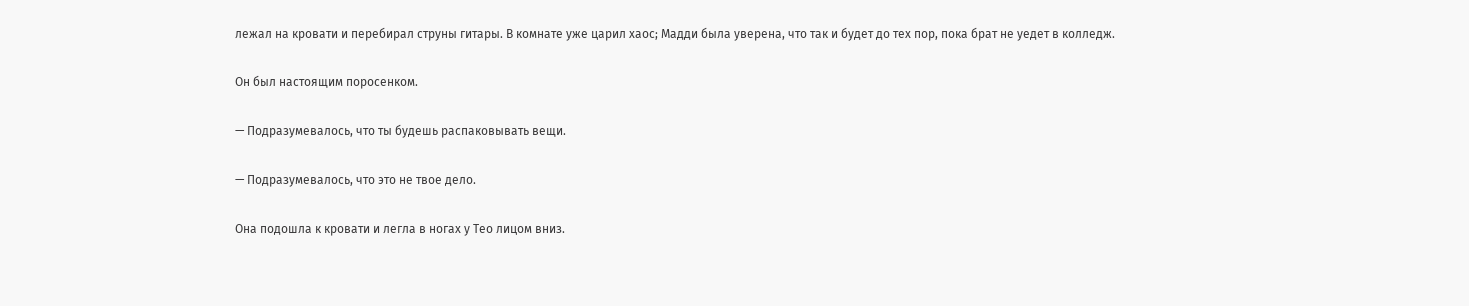лежал на кровати и перебирал струны гитары. В комнате уже царил хаос; Мадди была уверена, что так и будет до тех пор, пока брат не уедет в колледж.

Он был настоящим поросенком.

— Подразумевалось, что ты будешь распаковывать вещи.

— Подразумевалось, что это не твое дело.

Она подошла к кровати и легла в ногах у Тео лицом вниз.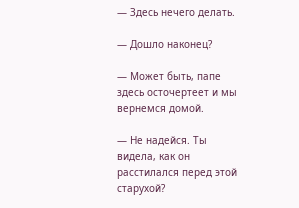— Здесь нечего делать.

— Дошло наконец?

— Может быть, папе здесь осточертеет и мы вернемся домой.

— Не надейся. Ты видела, как он расстилался перед этой старухой?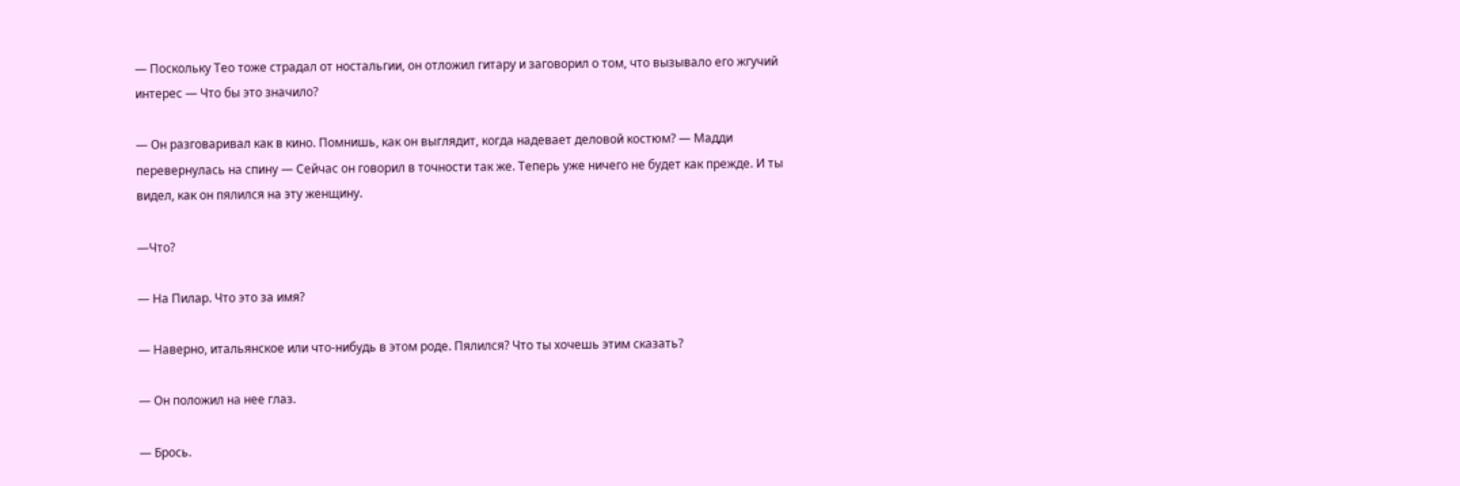— Поскольку Тео тоже страдал от ностальгии, он отложил гитару и заговорил о том, что вызывало его жгучий интерес — Что бы это значило?

— Он разговаривал как в кино. Помнишь, как он выглядит, когда надевает деловой костюм? — Мадди перевернулась на спину — Сейчас он говорил в точности так же. Теперь уже ничего не будет как прежде. И ты видел, как он пялился на эту женщину.

—Что?

— На Пилар. Что это за имя?

— Наверно, итальянское или что-нибудь в этом роде. Пялился? Что ты хочешь этим сказать?

— Он положил на нее глаз.

— Брось.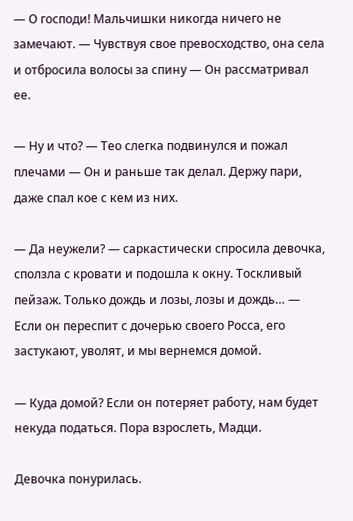— О господи! Мальчишки никогда ничего не замечают. — Чувствуя свое превосходство, она села и отбросила волосы за спину — Он рассматривал ее.

— Ну и что? — Тео слегка подвинулся и пожал плечами — Он и раньше так делал. Держу пари, даже спал кое с кем из них.

— Да неужели? — саркастически спросила девочка, сползла с кровати и подошла к окну. Тоскливый пейзаж. Только дождь и лозы, лозы и дождь… — Если он переспит с дочерью своего Росса, его застукают, уволят, и мы вернемся домой.

— Куда домой? Если он потеряет работу, нам будет некуда податься. Пора взрослеть, Мадци.

Девочка понурилась.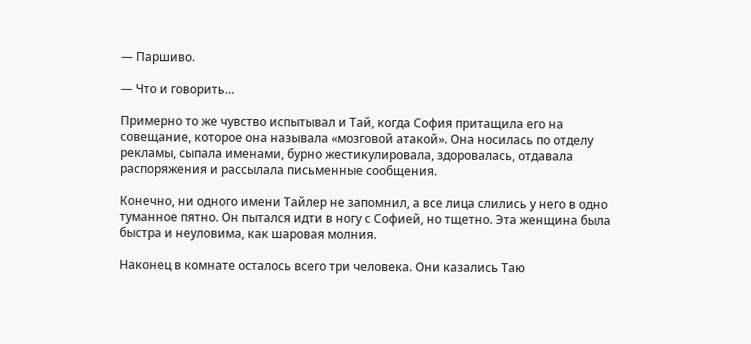— Паршиво.

— Что и говорить…

Примерно то же чувство испытывал и Тай, когда София притащила его на совещание, которое она называла «мозговой атакой». Она носилась по отделу рекламы, сыпала именами, бурно жестикулировала, здоровалась, отдавала распоряжения и рассылала письменные сообщения.

Конечно, ни одного имени Тайлер не запомнил, а все лица слились у него в одно туманное пятно. Он пытался идти в ногу с Софией, но тщетно. Эта женщина была быстра и неуловима, как шаровая молния.

Наконец в комнате осталось всего три человека. Они казались Таю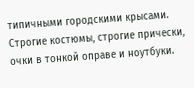типичными городскими крысами. Строгие костюмы, строгие прически, очки в тонкой оправе и ноутбуки.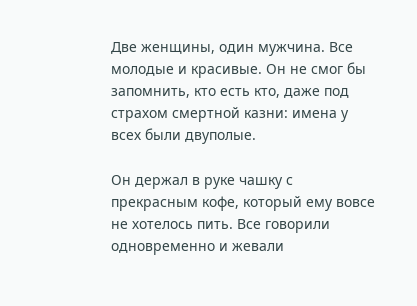Две женщины, один мужчина. Все молодые и красивые. Он не смог бы запомнить, кто есть кто, даже под страхом смертной казни: имена у всех были двуполые.

Он держал в руке чашку с прекрасным кофе, который ему вовсе не хотелось пить. Все говорили одновременно и жевали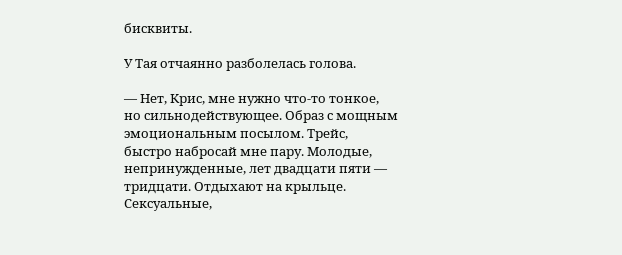бисквиты.

У Тая отчаянно разболелась голова.

— Нет, Крис, мне нужно что-то тонкое, но сильнодействующее. Образ с мощным эмоциональным посылом. Трейс, быстро набросай мне пару. Молодые, непринужденные, лет двадцати пяти — тридцати. Отдыхают на крыльце. Сексуальные,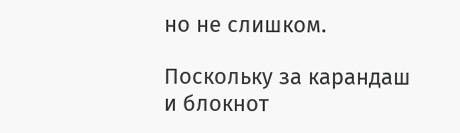но не слишком.

Поскольку за карандаш и блокнот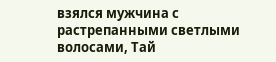взялся мужчина с растрепанными светлыми волосами, Тай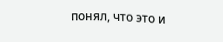понял, что это и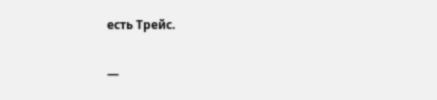есть Трейс.

—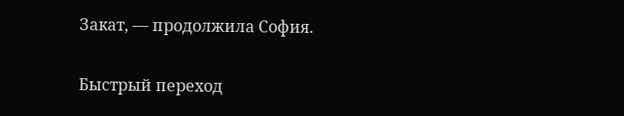Закат, — продолжила София.

Быстрый переход